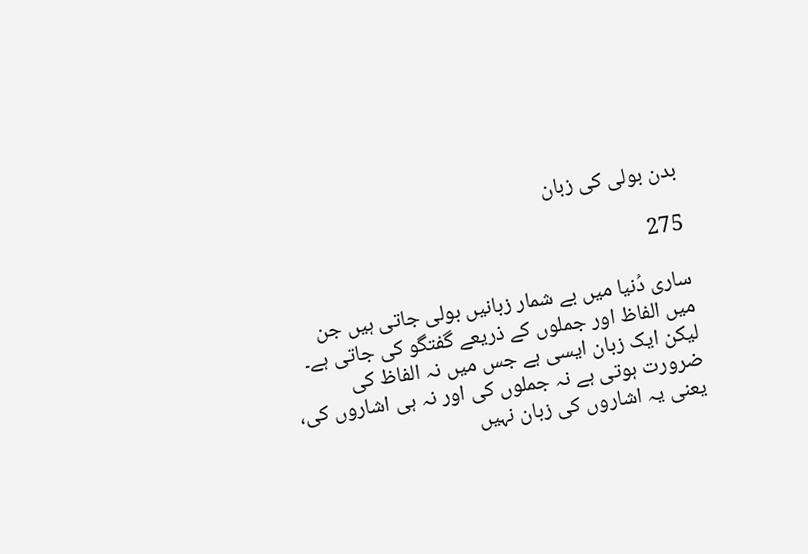بدن بولی کی زبان

275

ساری دُنیا میں بے شمار زبانیں بولی جاتی ہیں جن میں الفاظ اور جملوں کے ذریعے گفتگو کی جاتی ہے۔ لیکن ایک زبان ایسی ہے جس میں نہ الفاظ کی ضرورت ہوتی ہے نہ جملوں کی اور نہ ہی اشاروں کی، یعنی یہ اشاروں کی زبان نہیں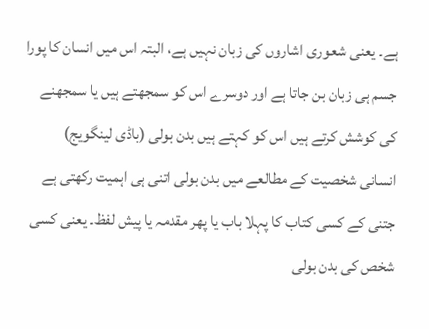ہے۔ یعنی شعوری اشاروں کی زبان نہیں ہے، البتہ اس میں انسان کا پورا جسم ہی زبان بن جاتا ہے اور دوسرے اس کو سمجھتے ہیں یا سمجھنے کی کوشش کرتے ہیں اس کو کہتے ہیں بدن بولی (باڈی لینگویج)
انسانی شخصیت کے مطالعے میں بدن بولی اتنی ہی اہمیت رکھتی ہے جتنی کے کسی کتاب کا پہلا باب یا پھر مقدمہ یا پیش لفظ۔ یعنی کسی شخص کی بدن بولی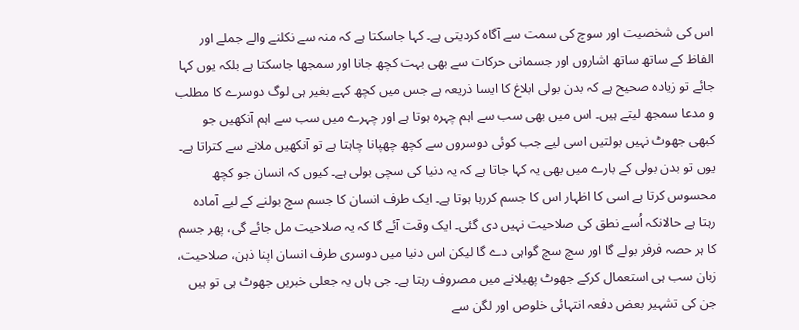اس کی شخصیت اور سوچ کی سمت سے آگاہ کردیتی ہے۔ کہا جاسکتا ہے کہ منہ سے نکلنے والے جملے اور الفاظ کے ساتھ ساتھ اشاروں اور جسمانی حرکات سے بھی بہت کچھ جانا اور سمجھا جاسکتا ہے بلکہ یوں کہا جائے تو زیادہ صحیح ہے کہ بدن بولی ابلاغ کا ایسا ذریعہ ہے جس میں کچھ کہے بغیر ہی لوگ دوسرے کا مطلب و مدعا سمجھ لیتے ہیں۔ اس میں بھی سب سے اہم چہرہ ہوتا ہے اور چہرے میں سب سے اہم آنکھیں جو کبھی جھوٹ نہیں بولتیں اسی لیے جب کوئی دوسروں سے کچھ چھپانا چاہتا ہے تو آنکھیں ملانے سے کتراتا ہے۔ یوں تو بدن بولی کے بارے میں بھی یہ کہا جاتا ہے کہ یہ دنیا کی سچی بولی ہے۔ کیوں کہ انسان جو کچھ محسوس کرتا ہے اسی کا اظہار اس کا جسم کررہا ہوتا ہے۔ ایک طرف انسان کا جسم سچ بولنے کے لیے آمادہ رہتا ہے حالانکہ اُسے نطق کی صلاحیت نہیں دی گئی۔ ایک وقت آئے گا کہ یہ صلاحیت مل جائے گی، پھر جسم کا ہر حصہ فرفر بولے گا اور سچ سچ گواہی دے گا لیکن اس دنیا میں دوسری طرف انسان اپنا ذہن، صلاحیت، زبان سب ہی استعمال کرکے جھوٹ پھیلانے میں مصروف رہتا ہے۔ جی ہاں یہ جعلی خبریں جھوٹ ہی تو ہیں جن کی تشہیر بعض دفعہ انتہائی خلوص اور لگن سے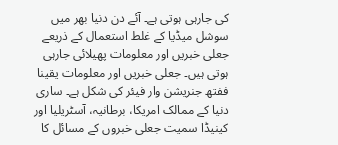کی جارہی ہوتی ہے۔ آئے دن دنیا بھر میں سوشل میڈیا کے غلط استعمال کے ذریعے جعلی خبریں اور معلومات پھیلائی جارہی ہوتی ہیں۔ جعلی خبریں اور معلومات یقینا ففتھ جنریشن وار فیئر کی شکل ہے۔ ساری دنیا کے ممالک امریکا، برطانیہ، آسٹریلیا اور کینیڈا سمیت جعلی خبروں کے مسائل کا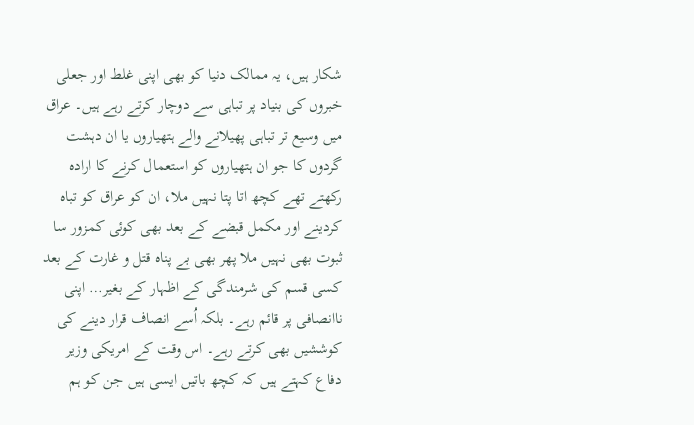شکار ہیں، یہ ممالک دنیا کو بھی اپنی غلط اور جعلی خبروں کی بنیاد پر تباہی سے دوچار کرتے رہے ہیں۔ عراق میں وسیع تر تباہی پھیلانے والے ہتھیاروں یا ان دہشت گردوں کا جو ان ہتھیاروں کو استعمال کرنے کا ارادہ رکھتے تھے کچھ اتا پتا نہیں ملا، ان کو عراق کو تباہ کردینے اور مکمل قبضے کے بعد بھی کوئی کمزور سا ثبوت بھی نہیں ملا پھر بھی بے پناہ قتل و غارت کے بعد کسی قسم کی شرمندگی کے اظہار کے بغیر… اپنی ناانصافی پر قائم رہے۔ بلکہ اُسے انصاف قرار دینے کی کوششیں بھی کرتے رہے۔ اس وقت کے امریکی وزیر دفاع کہتے ہیں کہ کچھ باتیں ایسی ہیں جن کو ہم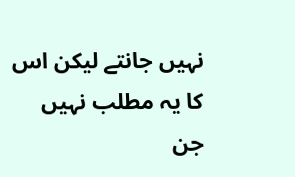نہیں جانتے لیکن اس کا یہ مطلب نہیں جن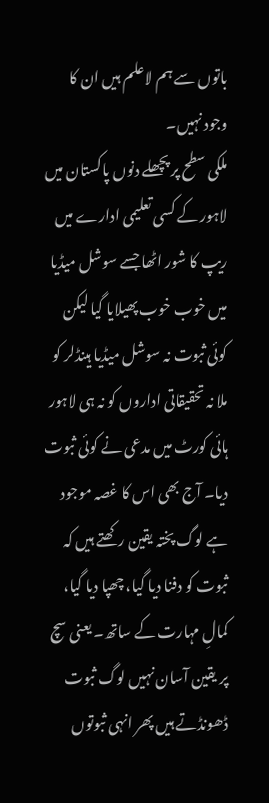باتوں سے ہم لاعلم ہیں ان کا وجود نہیں۔
ملکی سطح پر پچھلے دنوں پاکستان میں لاہور کے کسی تعلیمی ادارے میں ریپ کا شور اٹھا جسے سوشل میڈیا میں خوب خوب پھیلایا گیا لیکن کوئی ثبوت نہ سوشل میڈیا ہینڈلر کو ملا نہ تحقیقاتی اداروں کو نہ ہی لاہور ہائی کورٹ میں مدعی نے کوئی ثبوت دیا۔ آج بھی اس کا غصہ موجود ہے لوگ پختہ یقین رکھتے ہیں کہ ثبوت کو دفنا دیا گیا، چھپا دیا گیا، کمالِ مہارت کے ساتھ۔ یعنی سچ پر یقین آسان نہیں لوگ ثبوت ڈھونڈتے ہیں پھر انہی ثبوتوں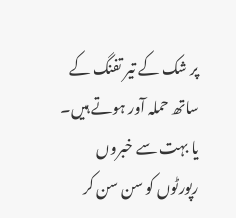پر شک کے تیر تفنگ کے ساتھ حملہ آور ہوتے ہیں۔ یا بہت سے خبروں رپورٹوں کو سن سن کر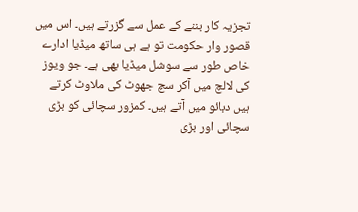تجزیہ کار بننے کے عمل سے گزرتے ہیں۔ اس میں قصور وار حکومت تو ہے ہی ساتھ میڈیا ادارے خاص طور سے سوشل میڈیا بھی ہے۔ جو ویوز کی لالچ میں آکر سچ جھوٹ کی ملاوٹ کرتے ہیں دبائو میں آتے ہیں۔ کمزور سچائی کو بڑی سچائی اور بڑی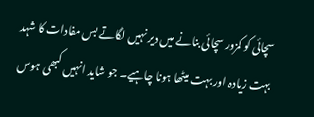سچائی کو کمزور سچائی بنانے میں دیر نہیں لگاتے بس مفادات کا شہد بہت زیادہ اور بہت میٹھا ہونا چاہیے۔ جو شاید انہیں کبھی ہوس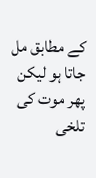کے مطابق مل جاتا ہو لیکن پھر موت کی تلخی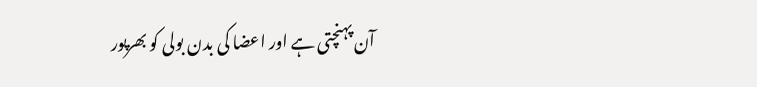آن پہنچتی ہے اور اعضا کی بدن بولی کو بھرپور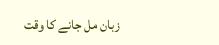زبان مل جانے کا وقت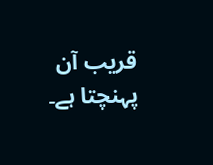قریب آن پہنچتا ہے۔